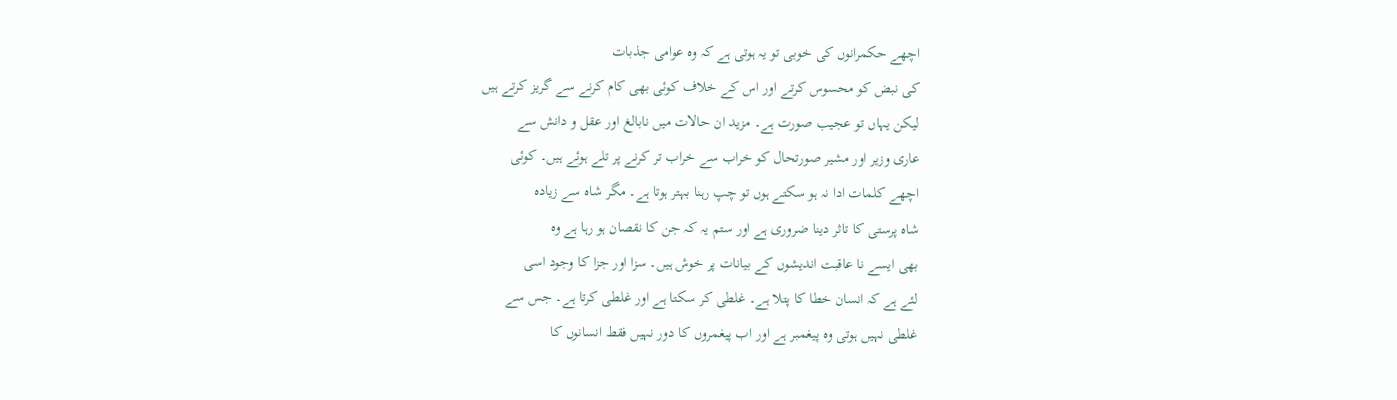اچھے حکمرانوں کی خوبی تو یہ ہوتی ہے کہ وہ عوامی جذبات
کی نبض کو محسوس کرتے اور اس کے خلاف کوئی بھی کام کرنے سے گریز کرتے ہیں
لیکن یہاں تو عجیب صورت ہے۔ مزید ان حالات میں نابالغ اور عقل و دانش سے
عاری وزیر اور مشیر صورتحال کو خراب سے خراب تر کرنے پر تلے ہوئے ہیں۔ کوئی
اچھے کلمات ادا نہ ہو سکتے ہوں تو چپ رہنا بہتر ہوتا ہے۔ مگر شاہ سے زیادہ
شاہ پرستی کا تاثر دینا ضروری ہے اور ستم یہ کہ جن کا نقصان ہو رہا ہے وہ
بھی ایسے نا عاقبت اندیشوں کے بیانات پر خوش ہیں۔ سزا اور جزا کا وجود اسی
لئے ہے کہ انسان خطا کا پتلا ہے۔ غلطی کر سکتا ہے اور غلطی کرتا ہے۔ جس سے
غلطی نہیں ہوتی وہ پیغمبر ہے اور اب پیغمروں کا دور نہیں فقط انسانوں کا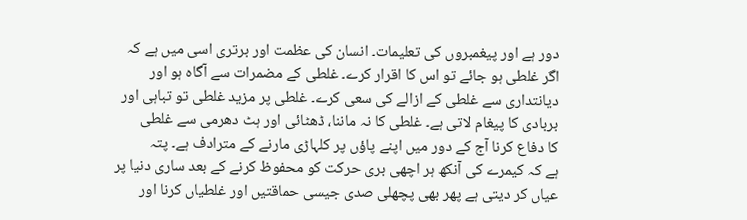دور ہے اور پیغمبروں کی تعلیمات۔ انسان کی عظمت اور برتری اسی میں ہے کہ
اگر غلطی ہو جائے تو اس کا اقرار کرے۔ غلطی کے مضمرات سے آگاہ ہو اور
دیانتداری سے غلطی کے ازالے کی سعی کرے۔ غلطی پر مزید غلطی تو تباہی اور
بربادی کا پیغام لاتی ہے۔ غلطی کا نہ ماننا، ڈھٹائی اور ہٹ دھرمی سے غلطی
کا دفاع کرنا آج کے دور میں اپنے پاؤں پر کلہاڑی مارنے کے مترادف ہے۔ پتہ
ہے کہ کیمرے کی آنکھ ہر اچھی بری حرکت کو محفوظ کرنے کے بعد ساری دنیا پر
عیاں کر دیتی ہے پھر بھی پچھلی صدی جیسی حماقتیں اور غلطیاں کرنا اور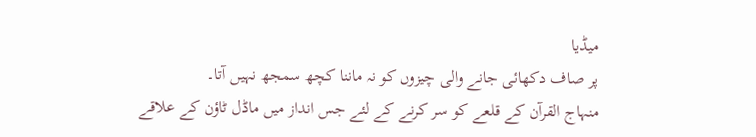میڈیا
پر صاف دکھائی جانے والی چیزوں کو نہ ماننا کچھ سمجھ نہیں آتا۔
منہاج القرآن کے قلعے کو سر کرنے کے لئے جس انداز میں ماڈل ٹاؤن کے علاقے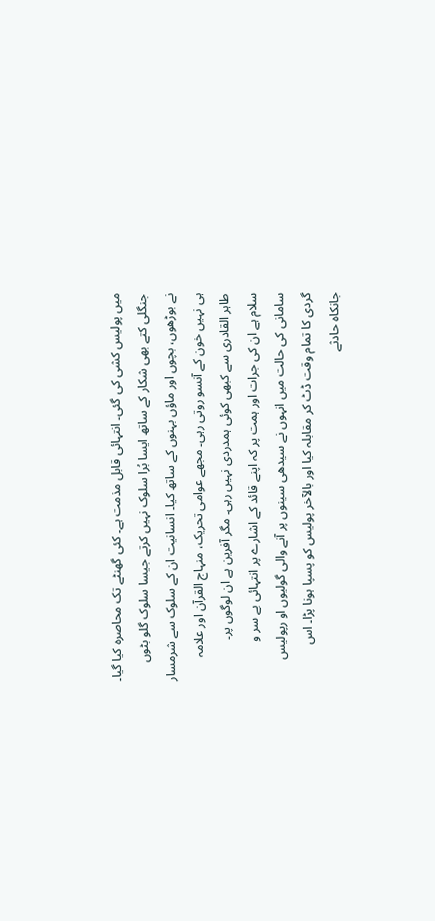میں پولیس کشی کی گئی۔ انتہائی قابل مذمت ہے۔ کئی گھنٹے تک محاصرہ کیا گیا۔
جنگلی کتے بھی شکار کے ساتھ ایسا بُرا سلوک نہیں کرتے جیسا سلوک گلو بٹوں
نے بوڑھوں، بچوں اور ماؤں بہنوں کے ساتھ کیا۔ انسانیت ان کے سلوک سے شرمسار
ہی نہیں خون کے آنسو روتی رہی۔ مجھے عوامی تحریک، منہاج القرآن اور علامہ
طاہر القادری سے کبھی کوئی ہمدردی نہیں رہی۔ مگر آفرین ہے ان لوگوں پر۔
سلام ہے ان کی جرات اور ہمت پر کہ اپنے قائد کے اشارے پر انتہائی بے سر و
سامانی کی حالت میں انہوں نے سیدھی سینوں پر آنے والی گولیوں او رپولیس
گردی کا تمام وقت ڈٹ کر مقابلہ کیا اور بالآخر پولیس کو پسپا ہونا پڑا۔ اس
جانکاہ حادثے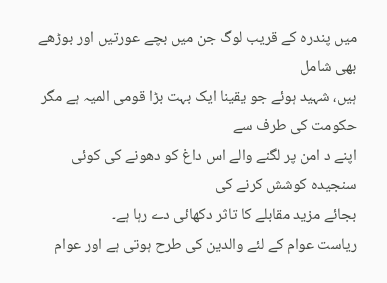میں پندرہ کے قریب لوگ جن میں بچے عورتیں اور بوڑھے بھی شامل
ہیں، شہید ہوئے جو یقینا ایک بہت بڑا قومی المیہ ہے مگر حکومت کی طرف سے
اپنے د امن پر لگنے والے اس داغ کو دھونے کی کوئی سنجیدہ کوشش کرنے کی
بجائے مزید مقابلے کا تاثر دکھائی دے رہا ہے۔
ریاست عوام کے لئے والدین کی طرح ہوتی ہے اور عوام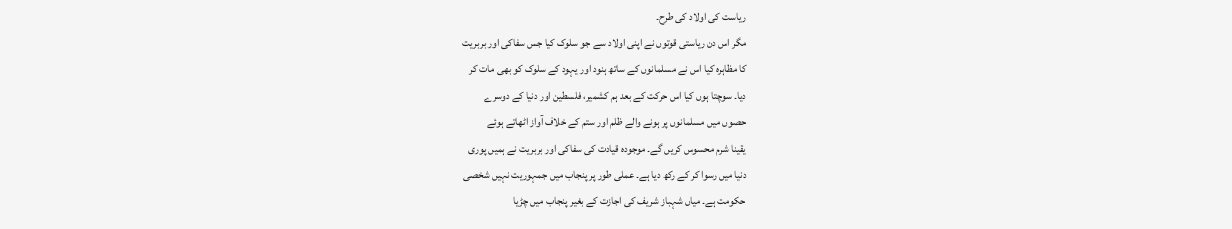ریاست کی اولاد کی طرح۔
مگر اس دن ریاستی قوتوں نے اپنی اولاد سے جو سلوک کیا جس سفاکی اور بربریت
کا مظاہرہ کیا اس نے مسلمانوں کے ساتھ ہنود اور یہود کے سلوک کو بھی مات کر
دیا۔ سوچتا ہوں کیا اس حرکت کے بعد ہم کشمیر، فلسطین اور دنیا کے دوسرے
حصوں میں مسلمانوں پر ہونے والے ظلم اور ستم کے خلاف آواز اٹھاتے ہوئے
یقینا شرم محسوس کریں گے۔ موجودہ قیادت کی سفاکی اور بربریت نے ہمیں پوری
دنیا میں رسوا کر کے رکھ دیا ہے۔ عملی طور پر پنجاب میں جمہوریت نہیں شخصی
حکومت ہے۔ میاں شہباز شریف کی اجازت کے بغیر پنجاب میں چڑیا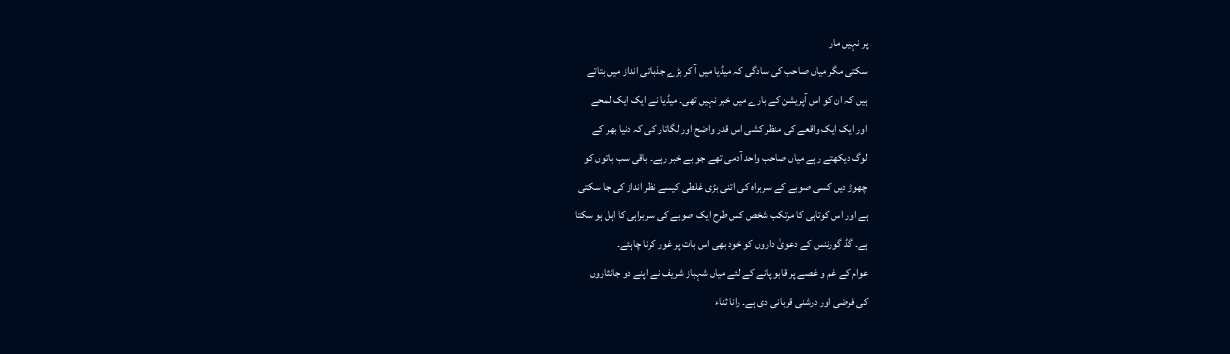پر نہیں مار
سکتی مگر میاں صاحب کی سادگی کہ میڈیا میں آ کر بڑے جذباتی انداز میں بتاتے
ہیں کہ ان کو اس آپریشن کے بارے میں خبر نہیں تھی۔ میڈیا نے ایک ایک لمحے
اور ایک ایک واقعے کی منظر کشی اس قدر واضح اور لگاتار کی کہ دنیا بھر کے
لوگ دیکھتے رہے میاں صاحب واحد آدمی تھے جو بے خبر رہے۔ باقی سب باتوں کو
چھوڑ دیں کسی صوبے کے سربراہ کی اتنی بڑی غلطی کیسے نظر انداز کی جا سکتی
ہے اور اس کوتاہی کا مرتکب شخص کس طرح ایک صوبے کی سربراہی کا اہل ہو سکتا
ہے۔ گڈ گورننس کے دعویٰ داروں کو خود بھی اس بات پر غور کرنا چاہئے۔
عوام کے غم و غصے پر قابو پانے کے لئے میاں شہباز شریف نے اپنے دو جانثاروں
کی فرضی اور درشنی قربانی دی ہے۔ رانا ثناء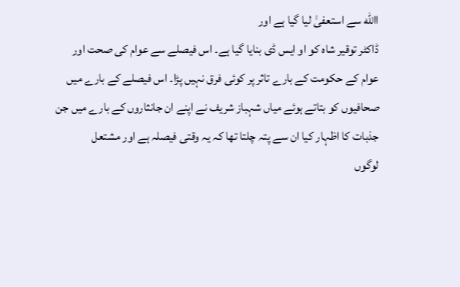االله سے استعفیٰ لیا گیا ہے اور
ڈاکٹر توقیر شاہ کو او ایس ڈی بنایا گیا ہے۔ اس فیصلے سے عوام کی صحت اور
عوام کے حکومت کے بارے تاثر پر کوئی فرق نہیں پڑا۔ اس فیصلے کے بارے میں
صحافیوں کو بتاتے ہوئے میاں شہباز شریف نے اپنے ان جانثاروں کے بارے میں جن
جذبات کا اظہار کیا ان سے پتہ چلتا تھا کہ یہ وقتی فیصلہ ہے اور مشتعل
لوگوں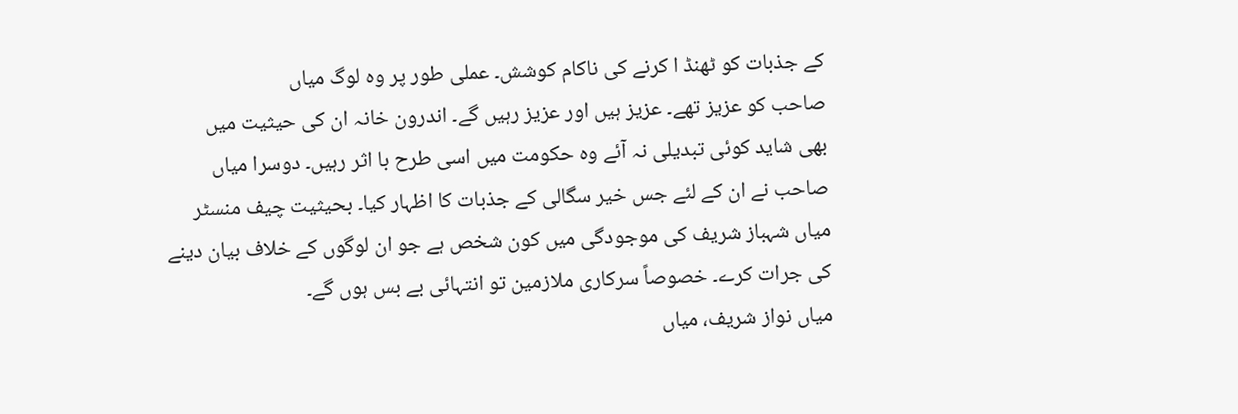کے جذبات کو ٹھنڈ ا کرنے کی ناکام کوشش۔ عملی طور پر وہ لوگ میاں
صاحب کو عزیز تھے۔ عزیز ہیں اور عزیز رہیں گے۔ اندرون خانہ ان کی حیثیت میں
بھی شاید کوئی تبدیلی نہ آئے وہ حکومت میں اسی طرح با اثر رہیں۔ دوسرا میاں
صاحب نے ان کے لئے جس خیر سگالی کے جذبات کا اظہار کیا۔ بحیثیت چیف منسٹر
میاں شہباز شریف کی موجودگی میں کون شخص ہے جو ان لوگوں کے خلاف بیان دینے
کی جرات کرے۔ خصوصاً سرکاری ملازمین تو انتہائی بے بس ہوں گے۔
میاں نواز شریف، میاں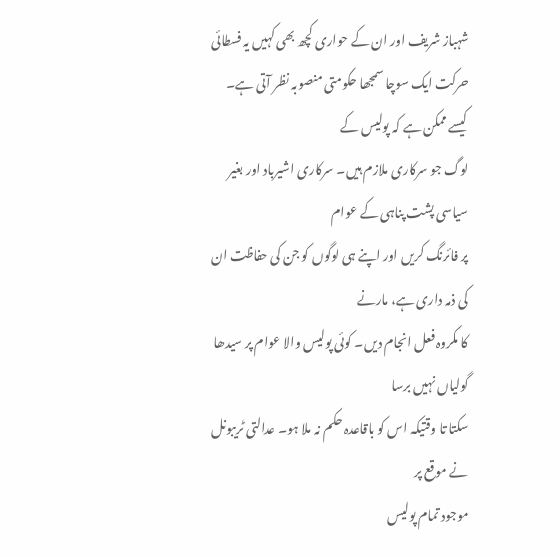شہباز شریف اور ان کے حواری کچھ بھی کہیں یہ فسطائی
حرکت ایک سوچا سمجھا حکومتی منصوبہ نظر آتی ہے۔ کیسے ممکن ہے کہ پولیس کے
لوگ جو سرکاری ملازم ہیں۔ سرکاری اشیرباد اور بغیر سیاسی پشت پناہی کے عوام
پر فائرنگ کریں اور اپنے ہی لوگوں کو جن کی حفاظت ان کی ذمہ داری ہے، مارنے
کا مکروہ فعل انجام دیں۔ کوئی پولیس والا عوام پر سیدھا گولیاں نہیں برسا
سکتا تا وقتیکہ اس کو باقاعدہ حکم نہ ملا ہو۔ عدالتی ٹریبونل نے موقع پر
موجود تمام پولیس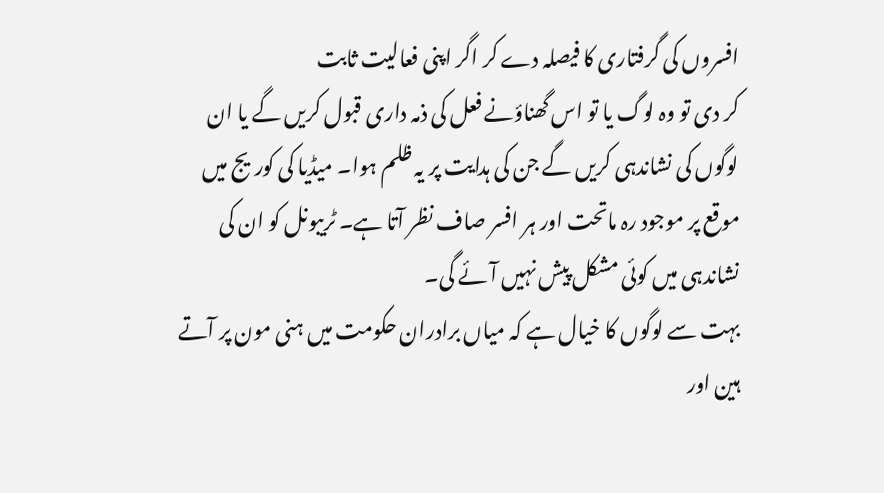افسروں کی گرفتاری کا فیصلہ دے کر اگر اپنی فعالیت ثابت
کر دی تو وہ لوگ یا تو اس گھناؤنے فعل کی ذمہ داری قبول کریں گے یا ان
لوگوں کی نشاندہی کریں گے جن کی ہدایت پر یہ ظلم ہوا۔ میڈیا کی کوریج میں
موقع پر موجود رہ ماتحت اور ہر افسر صاف نظر آتا ہے۔ ٹریبونل کو ان کی
نشاندہی میں کوئی مشکل پیش نہیں آئے گی۔
بہت سے لوگوں کا خیال ہے کہ میاں برادران حکومت میں ہنی مون پر آتے ہین اور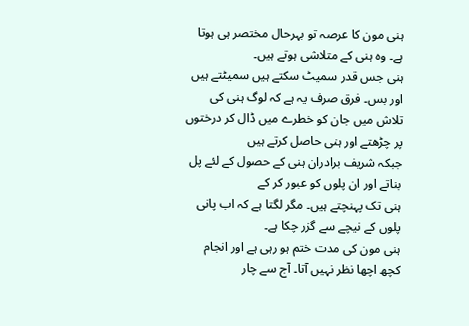ہنی مون کا عرصہ تو بہرحال مختصر ہی ہوتا ہے۔ وہ ہنی کے متلاشی ہوتے ہیں۔
ہنی جس قدر سمیٹ سکتے ہیں سمیٹتے ہیں اور بس۔ فرق صرف یہ ہے کہ لوگ ہنی کی
تلاش میں جان کو خطرے میں ڈال کر درختوں پر چڑھتے اور ہنی حاصل کرتے ہیں
جبکہ شریف برادران ہنی کے حصول کے لئے پل بناتے اور ان پلوں کو عبور کر کے
ہنی تک پہنچتے ہیں۔ مگر لگتا ہے کہ اب پانی پلوں کے نیچے سے گزر چکا ہے۔
ہنی مون کی مدت ختم ہو رہی ہے اور انجام کچھ اچھا نظر نہیں آتا۔ آج سے چار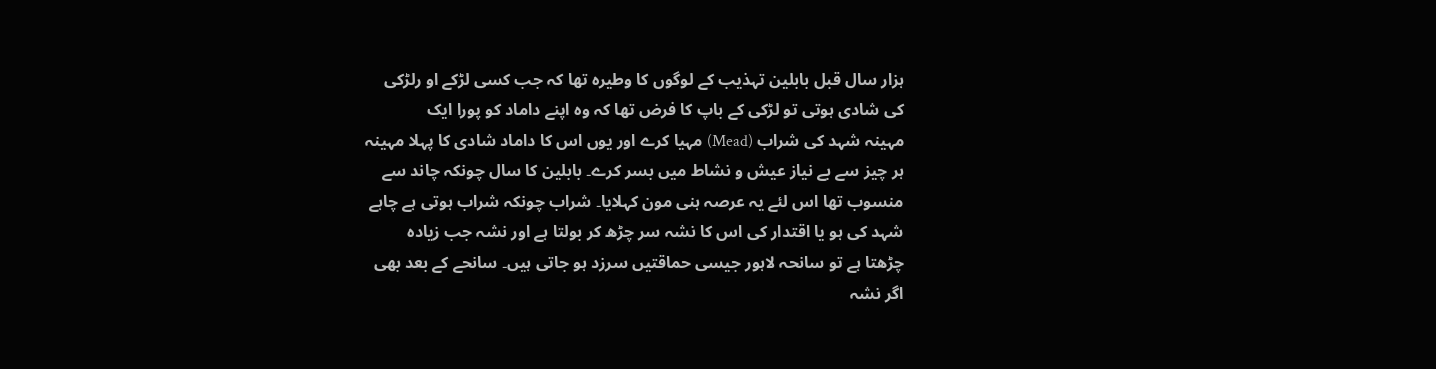ہزار سال قبل بابلین تہذیب کے لوگوں کا وطیرہ تھا کہ جب کسی لڑکے او رلڑکی
کی شادی ہوتی تو لڑکی کے باپ کا فرض تھا کہ وہ اپنے داماد کو پورا ایک
مہینہ شہد کی شراب (Mead) مہیا کرے اور یوں اس کا داماد شادی کا پہلا مہینہ
ہر چیز سے بے نیاز عیش و نشاط میں بسر کرے۔ بابلین کا سال چونکہ چاند سے
منسوب تھا اس لئے یہ عرصہ ہنی مون کہلایا۔ شراب چونکہ شراب ہوتی ہے چاہے
شہد کی ہو یا اقتدار کی اس کا نشہ سر چڑھ کر بولتا ہے اور نشہ جب زیادہ
چڑھتا ہے تو سانحہ لاہور جیسی حماقتیں سرزد ہو جاتی ہیں۔ سانحے کے بعد بھی
اگر نشہ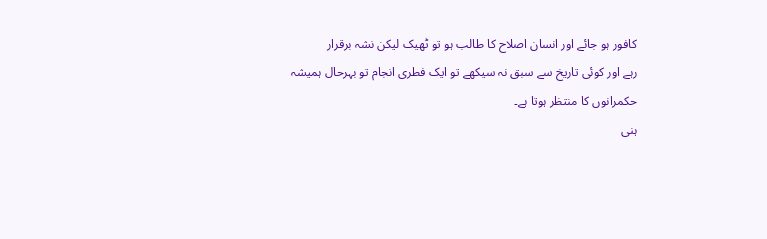کافور ہو جائے اور انسان اصلاح کا طالب ہو تو ٹھیک لیکن نشہ برقرار
رہے اور کوئی تاریخ سے سبق نہ سیکھے تو ایک فطری انجام تو بہرحال ہمیشہ
حکمرانوں کا منتظر ہوتا ہے۔
ہنی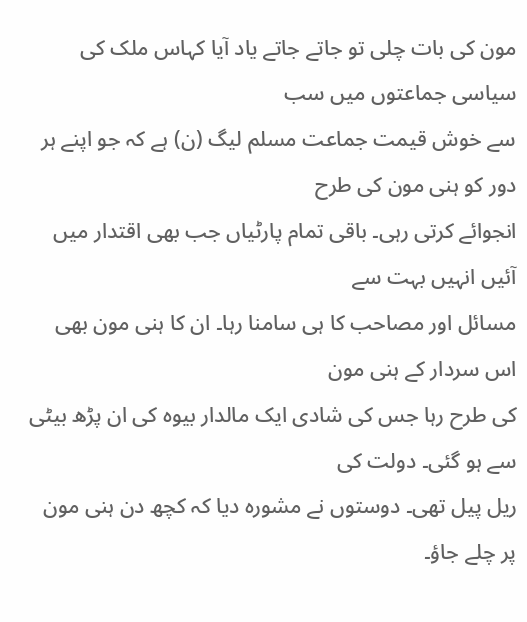مون کی بات چلی تو جاتے جاتے یاد آیا کہاس ملک کی سیاسی جماعتوں میں سب
سے خوش قیمت جماعت مسلم لیگ (ن) ہے کہ جو اپنے ہر دور کو ہنی مون کی طرح
انجوائے کرتی رہی۔ باقی تمام پارٹیاں جب بھی اقتدار میں آئیں انہیں بہت سے
مسائل اور مصاحب کا ہی سامنا رہا۔ ان کا ہنی مون بھی اس سردار کے ہنی مون
کی طرح رہا جس کی شادی ایک مالدار بیوہ کی ان پڑھ بیٹی سے ہو گئی۔ دولت کی
ریل پیل تھی۔ دوستوں نے مشورہ دیا کہ کچھ دن ہنی مون پر چلے جاؤ۔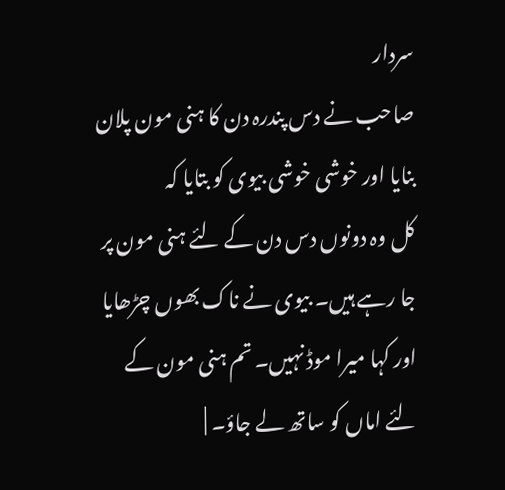سردار
صاحب نے دس پندرہ دن کا ہنی مون پلان بنایا اور خوشی خوشی بیوی کو بتایا کہ
کل وہ دونوں دس دن کے لئے ہنی مون پر جا رہے ہیں۔ بیوی نے ناک بھوں چڑھایا
اور کہا میرا موڈ نہیں۔ تم ہنی مون کے لئے اماں کو ساتھ لے جاؤ۔ |